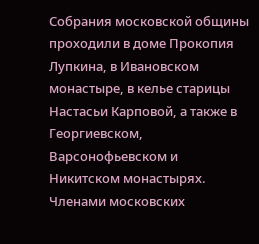Собрания московской общины проходили в доме Прокопия Лупкина, в Ивановском монастыре, в келье старицы Настасьи Карповой, а также в Георгиевском, Варсонофьевском и Никитском монастырях. Членами московских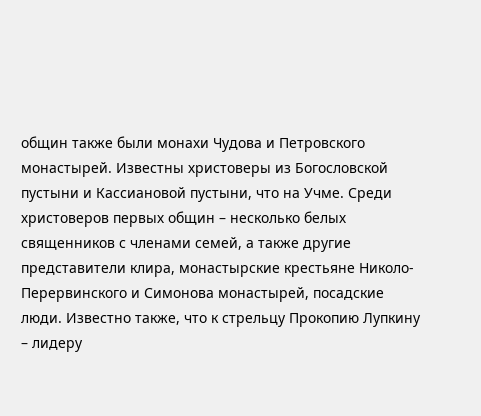общин также были монахи Чудова и Петровского монастырей. Известны христоверы из Богословской пустыни и Кассиановой пустыни, что на Учме. Среди христоверов первых общин – несколько белых священников с членами семей, а также другие представители клира, монастырские крестьяне Николо-Перервинского и Симонова монастырей, посадские люди. Известно также, что к стрельцу Прокопию Лупкину – лидеру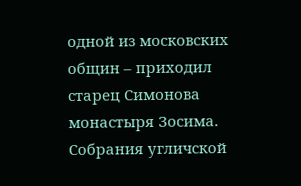одной из московских общин – приходил старец Симонова монастыря Зосима.
Собрания угличской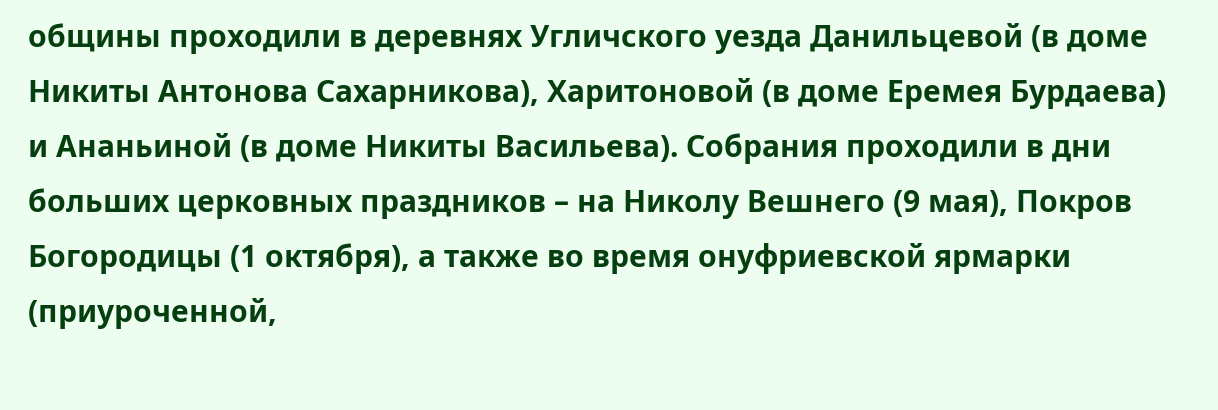общины проходили в деревнях Угличского уезда Данильцевой (в доме Никиты Антонова Сахарникова), Харитоновой (в доме Еремея Бурдаева) и Ананьиной (в доме Никиты Васильева). Собрания проходили в дни больших церковных праздников – на Николу Вешнего (9 мая), Покров Богородицы (1 октября), а также во время онуфриевской ярмарки (приуроченной,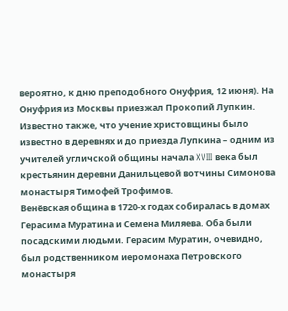вероятно, к дню преподобного Онуфрия, 12 июня). На Онуфрия из Москвы приезжал Прокопий Лупкин. Известно также, что учение христовщины было известно в деревнях и до приезда Лупкина – одним из учителей угличской общины начала XVIII века был крестьянин деревни Данильцевой вотчины Симонова монастыря Тимофей Трофимов.
Венёвская община в 1720-х годах собиралась в домах Герасима Муратина и Семена Миляева. Оба были посадскими людьми. Герасим Муратин, очевидно, был родственником иеромонаха Петровского монастыря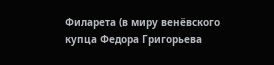Филарета (в миру венёвского купца Федора Григорьева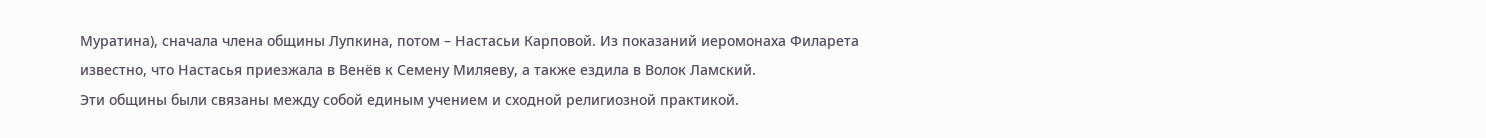Муратина), сначала члена общины Лупкина, потом – Настасьи Карповой. Из показаний иеромонаха Филарета известно, что Настасья приезжала в Венёв к Семену Миляеву, а также ездила в Волок Ламский.
Эти общины были связаны между собой единым учением и сходной религиозной практикой.